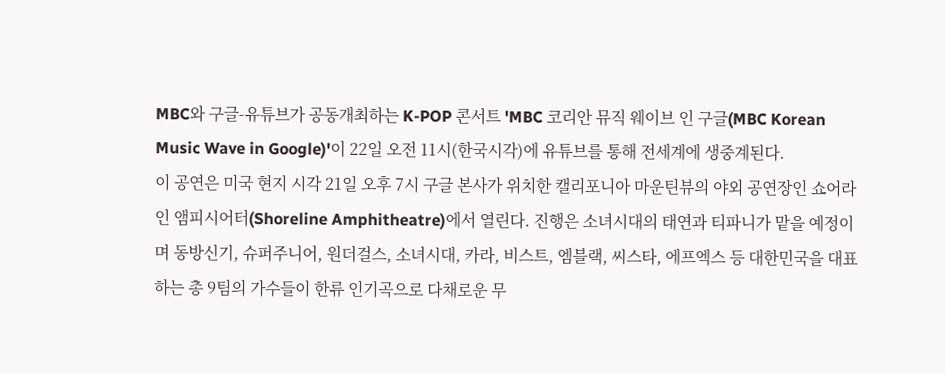MBC와 구글-유튜브가 공동개최하는 K-POP 콘서트 'MBC 코리안 뮤직 웨이브 인 구글(MBC Korean Music Wave in Google)'이 22일 오전 11시(한국시각)에 유튜브를 통해 전세계에 생중계된다.
이 공연은 미국 현지 시각 21일 오후 7시 구글 본사가 위치한 캘리포니아 마운틴뷰의 야외 공연장인 쇼어라인 앰피시어터(Shoreline Amphitheatre)에서 열린다. 진행은 소녀시대의 태연과 티파니가 맡을 예정이며 동방신기, 슈퍼주니어, 원더걸스, 소녀시대, 카라, 비스트, 엠블랙, 씨스타, 에프엑스 등 대한민국을 대표하는 총 9팀의 가수들이 한류 인기곡으로 다채로운 무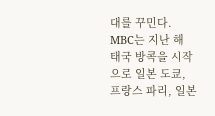대를 꾸민다.
MBC는 지난 해 태국 방콕을 시작으로 일본 도쿄, 프랑스 파리, 일본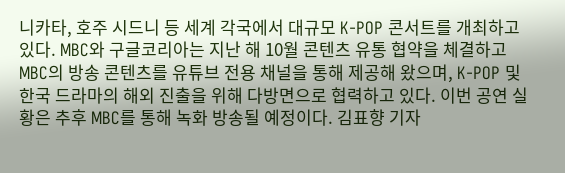니카타, 호주 시드니 등 세계 각국에서 대규모 K-POP 콘서트를 개최하고 있다. MBC와 구글코리아는 지난 해 10월 콘텐츠 유통 협약을 체결하고 MBC의 방송 콘텐츠를 유튜브 전용 채널을 통해 제공해 왔으며, K-POP 및 한국 드라마의 해외 진출을 위해 다방면으로 협력하고 있다. 이번 공연 실황은 추후 MBC를 통해 녹화 방송될 예정이다. 김표향 기자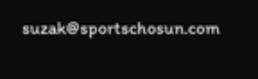suzak@sportschosun.com